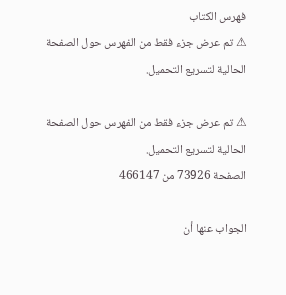فهرس الكتاب
⚠ تم عرض جزء فقط من الفهرس حول الصفحة الحالية لتسريع التحميل.

⚠ تم عرض جزء فقط من الفهرس حول الصفحة الحالية لتسريع التحميل.
الصفحة 73926 من 466147

الجواب عنها أن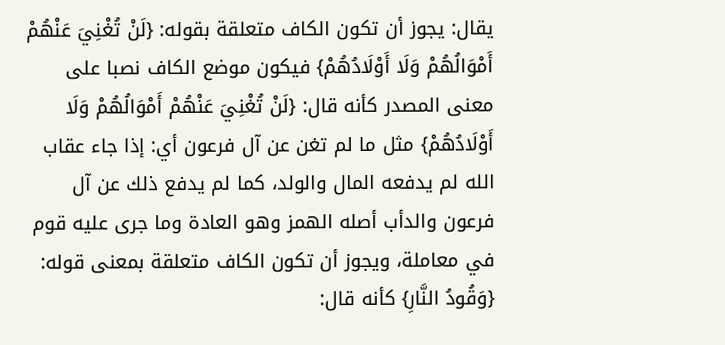يقال: يجوز أن تكون الكاف متعلقة بقوله: {لَنْ تُغْنِيَ عَنْهُمْ أَمْوَالُهُمْ وَلَا أَوْلَادُهُمْ} فيكون موضع الكاف نصبا على معنى المصدر كأنه قال: {لَنْ تُغْنِيَ عَنْهُمْ أَمْوَالُهُمْ وَلَا أَوْلَادُهُمْ} مثل ما لم تغن عن آل فرعون أي: إذا جاء عقاب الله لم يدفعه المال والولد، كما لم يدفع ذلك عن آل فرعون والدأب أصله الهمز وهو العادة وما جرى عليه قوم في معاملة، ويجوز أن تكون الكاف متعلقة بمعنى قوله: {وَقُودُ النَّارِ} كأنه قال: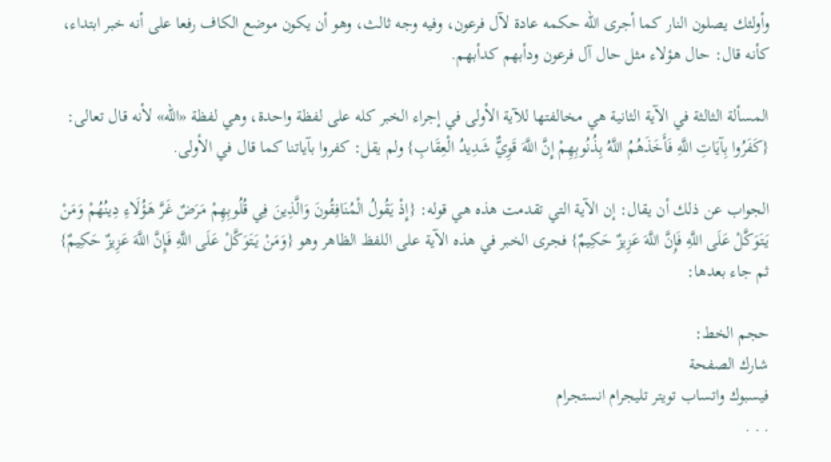وأولئك يصلون النار كما أجرى الله حكمه عادة لآل فرعون، وفيه وجه ثالث، وهو أن يكون موضع الكاف رفعا على أنه خبر ابتداء، كأنه قال: حال هؤلاء مثل حال آل فرعون ودأبهم كدأبهم.

المسألة الثالثة في الآية الثانية هي مخالفتها للآية الأولى في إجراء الخبر كله على لفظة واحدة، وهي لفظة «الله» لأنه قال تعالى: {كَفَرُوا بِآيَاتِ اللَّهِ فَأَخَذَهُمُ اللَّهُ بِذُنُوبِهِمْ إِنَّ اللَّهَ قَوِيٌّ شَدِيدُ الْعِقَابِ} ولم يقل: كفروا بآياتنا كما قال في الأولى.

الجواب عن ذلك أن يقال: إن الآية التي تقدمت هذه هي قوله: {إِذْ يَقُولُ الْمُنَافِقُونَ وَالَّذِينَ فِي قُلُوبِهِمْ مَرَضٌ غَرَّ هَؤُلَاءِ دِينُهُمْ وَمَنْ يَتَوَكَّلْ عَلَى اللَّهِ فَإِنَّ اللَّهَ عَزِيزٌ حَكِيمٌ} فجرى الخبر في هذه الآية على اللفظ الظاهر وهو {وَمَنْ يَتَوَكَّلْ عَلَى اللَّهِ فَإِنَّ اللَّهَ عَزِيزٌ حَكِيمٌ} ثم جاء بعدها:

حجم الخط:
شارك الصفحة
فيسبوك واتساب تويتر تليجرام انستجرام
. . .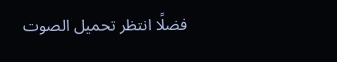فضلًا انتظر تحميل الصوت